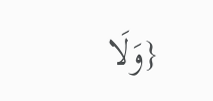{وَلَا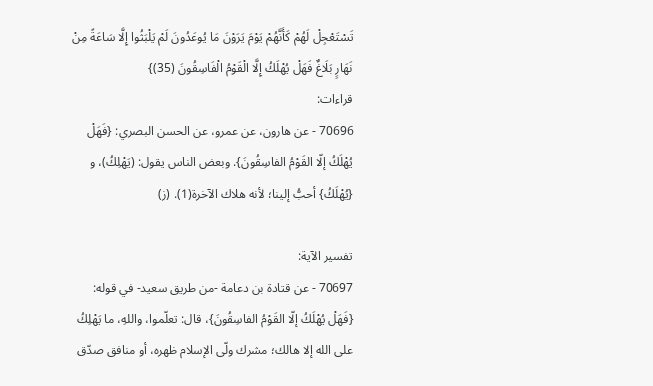تَسْتَعْجِلْ لَهُمْ كَأَنَّهُمْ يَوْمَ يَرَوْنَ مَا يُوعَدُونَ لَمْ يَلْبَثُوا إِلَّا سَاعَةً مِنْ نَهَارٍ بَلَاغٌ فَهَلْ يُهْلَكُ إِلَّا الْقَوْمُ الْفَاسِقُونَ (35)}
قراءات:
70696 - عن هارون، عن عمرو، عن الحسن البصري: {فَهَلْ يُهْلَكُ إلّا القَوْمُ الفاسِقُونَ}. وبعض الناس يقول: (يَهْلِكُ)، و {يُهْلَكُ} أحبُّ إلينا؛ لأنه هلاك الآخرة(1). (ز)

تفسير الآية:
70697 - عن قتادة بن دعامة -من طريق سعيد- في قوله: {فَهَلْ يُهْلَكُ إلّا القَوْمُ الفاسِقُونَ}، قال: تعلّموا، واللهِ، ما يَهْلِكُ على الله إلا هالك؛ مشرك ولّى الإسلام ظهره، أو منافق صدّق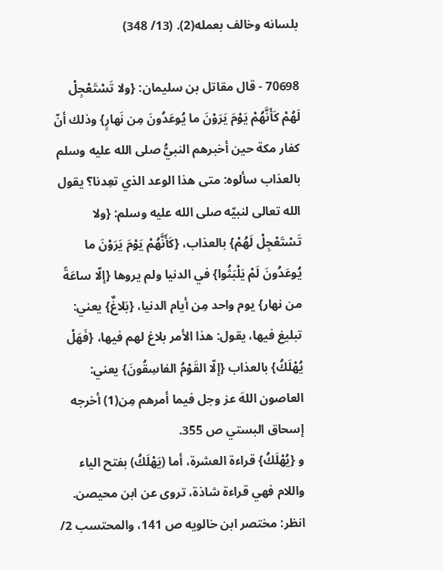بلسانه وخالف بعمله(2). (13/ 348)

70698 - قال مقاتل بن سليمان: {ولا تَسْتَعْجِلْ لَهُمْ كَأَنَّهُمْ يَوْمَ يَرَوْنَ ما يُوعَدُونَ مِن نَهارٍ} وذلك أنّ كفار مكة حين أخبرهم النبيُّ صلى الله عليه وسلم بالعذاب سألوه: متى هذا الوعد الذي تعِدنا؟ يقول الله تعالى لنبيّه صلى الله عليه وسلم: {ولا تَسْتَعْجِلْ لَهُمْ} بالعذاب، {كَأَنَّهُمْ يَوْمَ يَرَوْنَ ما يُوعَدُونَ لَمْ يَلْبَثُوا} في الدنيا ولم يروها {إلّا ساعَةً من نهار} يوم واحد مِن أيام الدنيا، {بَلاغٌ} يعني: تبليغ فيها، يقول: هذا الأمر بلاغ لهم فيها، {فَهَلْ يُهْلَكُ} بالعذاب {إلّا القَوْمُ الفاسِقُونَ} يعني: العاصون اللهَ عز وجل فيما أمرهم مِن(1) أخرجه إسحاق البستي ص 355.
و {يُهْلَكُ} قراءة العشرة، أما (يَهْلَكُ) بفتح الياء واللام فهي قراءة شاذة، تروى عن ابن محيصن. انظر: مختصر ابن خالويه ص 141، والمحتسب 2/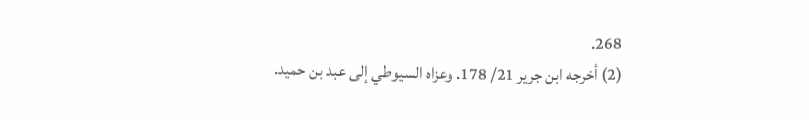268.
(2) أخرجه ابن جرير 21/ 178. وعزاه السيوطي إلى عبد بن حميد.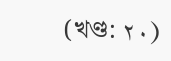(খণ্ড: ٢٠)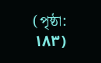(পৃষ্ঠা: ١٨٣)